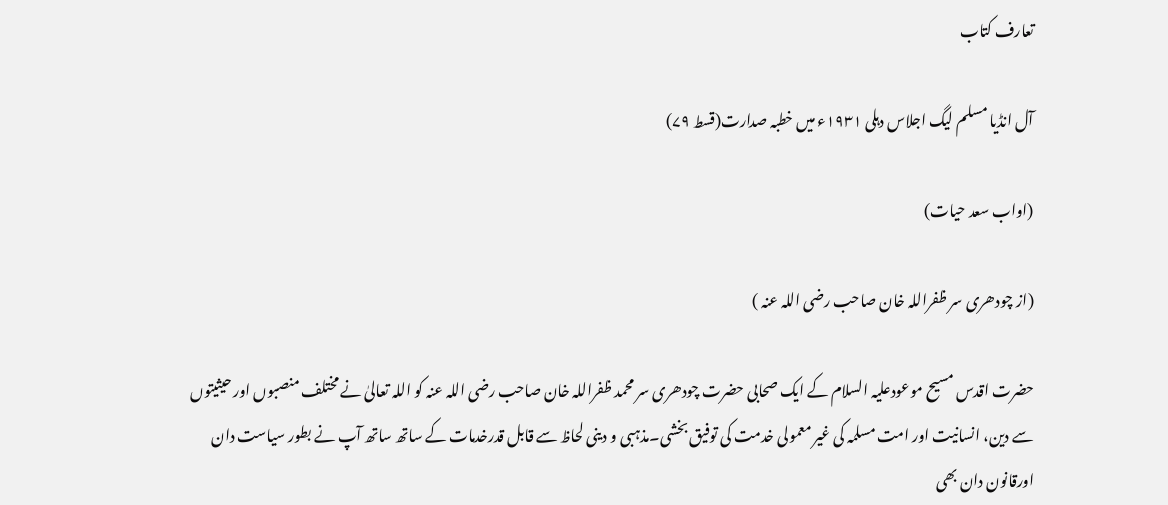تعارف کتاب

آل انڈیا مسلم لیگ اجلاس دہلی ۱۹۳۱ء میں خطبہ صدارت(قسط ۷۹)

(اواب سعد حیات)

(از چودھری سر ظفراللہ خان صاحب رضی اللہ عنہ )

حضرت اقدس مسیح موعودعلیہ السلام کے ایک صحابی حضرت چودھری سر محمد ظفراللہ خان صاحب رضی اللہ عنہ کو اللہ تعالیٰ نے مختلف منصبوں اور حیثیتوں سے دین، انسانیت اور امت مسلمہ کی غیر معمولی خدمت کی توفیق بخشی۔مذہبی و دینی لحاظ سے قابل قدرخدمات کے ساتھ ساتھ آپ نے بطور سیاست دان اورقانون دان بھی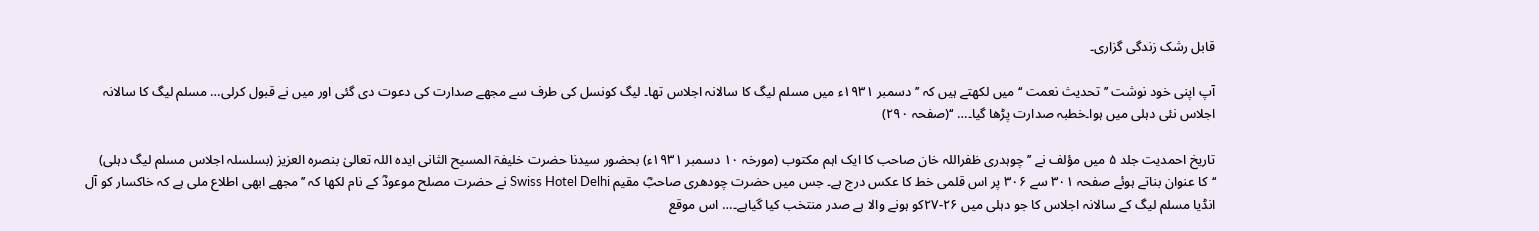قابل رشک زندگی گزاری۔

آپ اپنی خود نوشت ’’تحدیث نعمت ‘‘میں لکھتے ہیں کہ ’’دسمبر ۱۹۳۱ء میں مسلم لیگ کا سالانہ اجلاس تھا۔ لیگ کونسل کی طرف سے مجھے صدارت کی دعوت دی گئی اور میں نے قبول کرلی… مسلم لیگ کا سالانہ اجلاس نئی دہلی میں ہوا۔خطبہ صدارت پڑھا گیا۔… ‘‘(صفحہ ۲۹۰)

تاریخ احمدیت جلد ۵ میں مؤلف نے ’’ چوہدری ظفراللہ خان صاحب کا ایک اہم مکتوب (مورخہ ۱۰ دسمبر ۱۹۳۱ء) بحضور سیدنا حضرت خلیفۃ المسیح الثانی ایدہ اللہ تعالیٰ بنصرہ العزیز (بسلسلہ اجلاس مسلم لیگ دہلی) ‘‘کا عنوان بناتے ہوئے صفحہ ۳۰۱ سے ۳۰۶ پر اس قلمی خط کا عکس درج ہے۔ جس میں حضرت چودھری صاحبؓ مقیم Swiss Hotel Delhi نے حضرت مصلح موعودؓ کے نام لکھا کہ ’’مجھے ابھی اطلاع ملی ہے کہ خاکسار کو آل انڈیا مسلم لیگ کے سالانہ اجلاس کا جو دہلی میں ۲۶-۲۷کو ہونے والا ہے صدر منتخب کیا گیاہے۔… اس موقع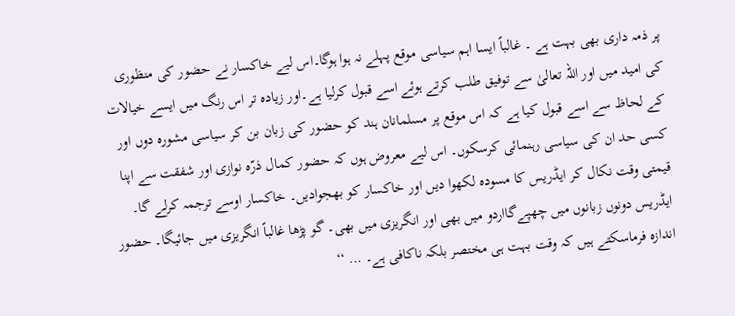پر ذمہ داری بھی بہت ہے ۔ غالباً ایسا اہم سیاسی موقع پہلے نہ ہوا ہوگا۔اس لیے خاکسار نے حضور کی منظوری کی امید میں اور اللہ تعالیٰ سے توفیق طلب کرتے ہوئے اسے قبول کرلیا ہے۔اور زیادہ تر اس رنگ میں ایسے خیالات کے لحاظ سے اسے قبول کیا ہے کہ اس موقع پر مسلمانان ہند کو حضور کی زبان بن کر سیاسی مشورہ دوں اور کسی حد ان کی سیاسی رہنمائی کرسکوں۔ اس لیے معروض ہوں کہ حضور کمال ذرّہ نوازی اور شفقت سے اپنا قیمتی وقت نکال کر ایڈریس کا مسودہ لکھوا دیں اور خاکسار کو بھجوادیں۔ خاکسار اوسے ترجمہ کرلے گا۔ ایڈریس دونوں زبانوں میں چھپےگااردو میں بھی اور انگریزی میں بھی۔ گو پڑھا غالباً انگریزی میں جائیگا۔ حضور اندازہ فرماسکتے ہیں کہ وقت بہت ہی مختصر بلکہ ناکافی ہے۔ … ‘‘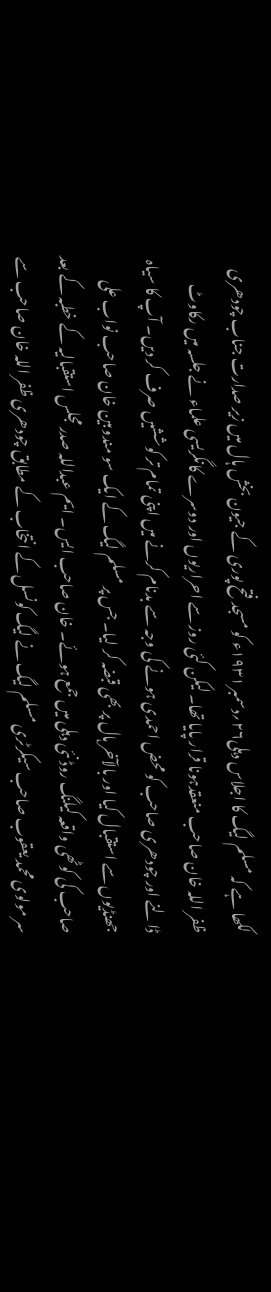لکھا ہے کہ مسلم لیگ کا اجلاس دہلی۲۶؍دسمبر۱۹۳۱ء کو مسجد فتح پوری کے جیون بخش ہال میں زیر صدارت جناب چودھری ظفر اللہ خان صاحب منعقدہونا قرار پایا تھا۔ لیکن کئی روز سے احراریوں اور دوسرے کانگریسی علماء نے جلسہ میں رکاوٹ ڈالنے اور چودھری صاحب کو محض احمدی ہونے کی وجہ سے بدنام کرنے میں اپنی تمام تر کوششیں صرف کر دیں۔ آپ کا سیاہ جھنڈیوں سے استقبال کیا اور بالآخر ہال پر بھی قبضہ کر لیا۔ جس پر مسلم لیگ کے ایک سو مندوبین خان صاحب نواب علی صاحب کی کوٹھی واقعہ کیلنگ روڈ نئی دہلی میں جمع ہوئے۔ خان صاحب ایس۔ ایم عبداللہ صدر مجلس استقبالیہ کے خطبہ کے بعد سر مولوی محمد یعقوب صاحب سیکرٹری مسلم لیگ نے لیگ کونسل کے انتخاب کے مطابق چودھری ظفر اللہ خان صاحب سے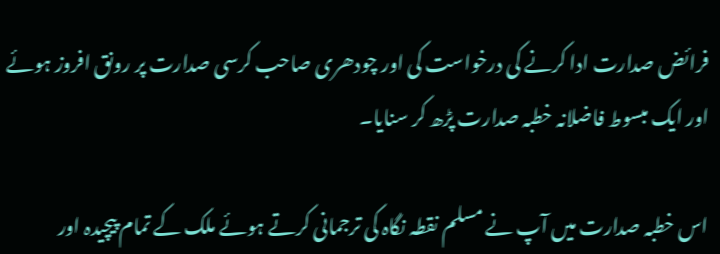فرائض صدارت ادا کرنے کی درخواست کی اور چودھری صاحب کرسی صدارت پر رونق افروز ہوئے اور ایک مبسوط فاضلانہ خطبہ صدارت پڑھ کر سنایا۔

اس خطبہ صدارت میں آپ نے مسلم نقطہ نگاہ کی ترجمانی کرتے ہوئے ملک کے تمام پیچیدہ اور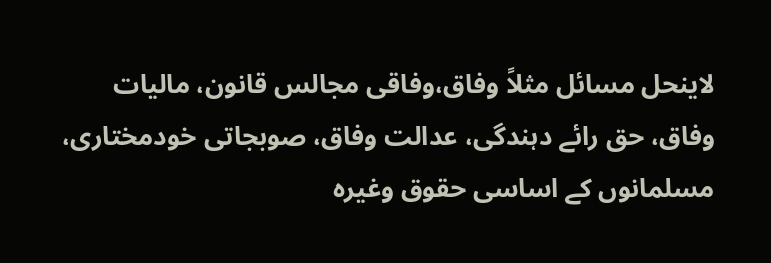لاینحل مسائل مثلاً وفاق،وفاقی مجالس قانون، مالیات وفاق، حق رائے دہندگی، عدالت وفاق، صوبجاتی خودمختاری، مسلمانوں کے اساسی حقوق وغیرہ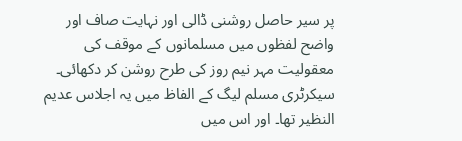پر سیر حاصل روشنی ڈالی اور نہایت صاف اور واضح لفظوں میں مسلمانوں کے موقف کی معقولیت مہر نیم روز کی طرح روشن کر دکھائی۔ سیکرٹری مسلم لیگ کے الفاظ میں یہ اجلاس عدیم النظیر تھا۔ اور اس میں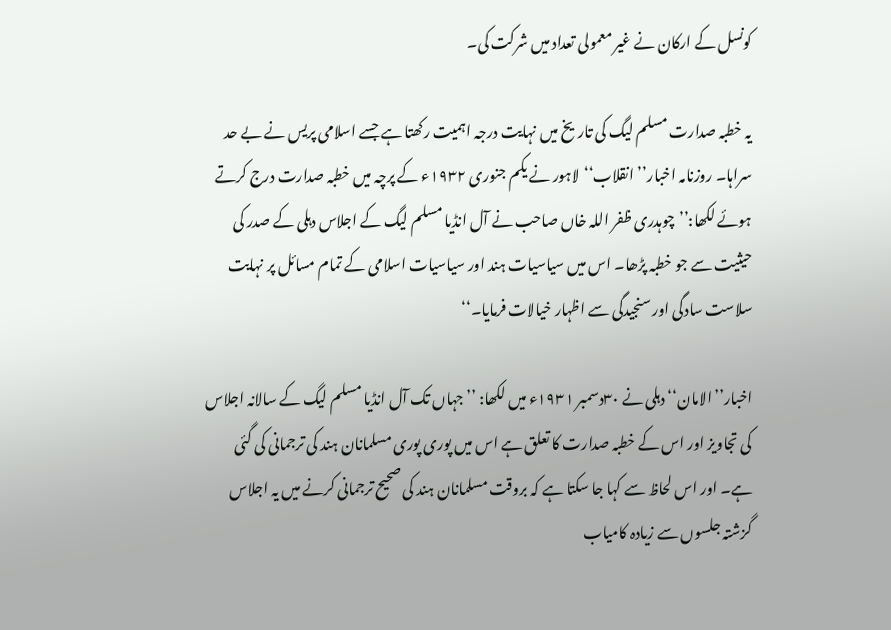کونسل کے ارکان نے غیر معمولی تعداد میں شرکت کی۔

یہ خطبہ صدارت مسلم لیگ کی تاریخ میں نہایت درجہ اہمیت رکھتا ہے جسے اسلامی پریس نے بے حد سراہا۔ روزنامہ اخبار’’انقلاب‘‘لاہور نے یکم جنوری ۱۹۳۲ء کے پرچہ میں خطبہ صدارت درج کرتے ہوئے لکھا:’’چوہدری ظفر اللہ خاں صاحب نے آل انڈیا مسلم لیگ کے اجلاس دہلی کے صدر کی حیثیت سے جو خطبہ پڑھا۔ اس میں سیاسیات ہند اور سیاسیات اسلامی کے تمام مسائل پر نہایت سلاست سادگی اور سنجیدگی سے اظہار خیالات فرمایا۔‘‘

اخبار’’الامان‘‘ دہلی نے ۳۰دسمبر ۱۹۳۱ء میں لکھا: ’’جہاں تک آل انڈیا مسلم لیگ کے سالانہ اجلاس کی تجاویز اور اس کے خطبہ صدارت کا تعلق ہے اس میں پوری پوری مسلمانان ہند کی ترجمانی کی گئی ہے۔ اور اس لحاظ سے کہا جا سکتا ہے کہ بروقت مسلمانان ہند کی صحیح ترجمانی کرنے میں یہ اجلاس گزشتہ جلسوں سے زیادہ کامیاب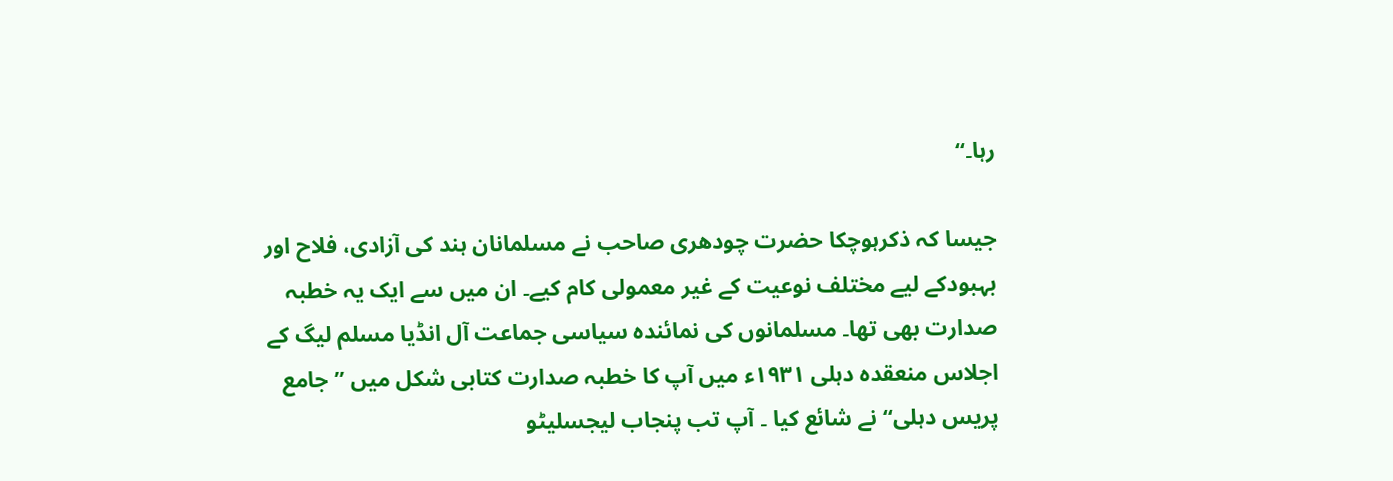رہا۔‘‘

جیسا کہ ذکرہوچکا حضرت چودھری صاحب نے مسلمانان ہند کی آزادی، فلاح اور بہبودکے لیے مختلف نوعیت کے غیر معمولی کام کیے۔ ان میں سے ایک یہ خطبہ صدارت بھی تھا۔ مسلمانوں کی نمائندہ سیاسی جماعت آل انڈیا مسلم لیگ کے اجلاس منعقدہ دہلی ۱۹۳۱ء میں آپ کا خطبہ صدارت کتابی شکل میں ’’جامع پریس دہلی‘‘ نے شائع کیا ۔ آپ تب پنجاب لیجسلیٹو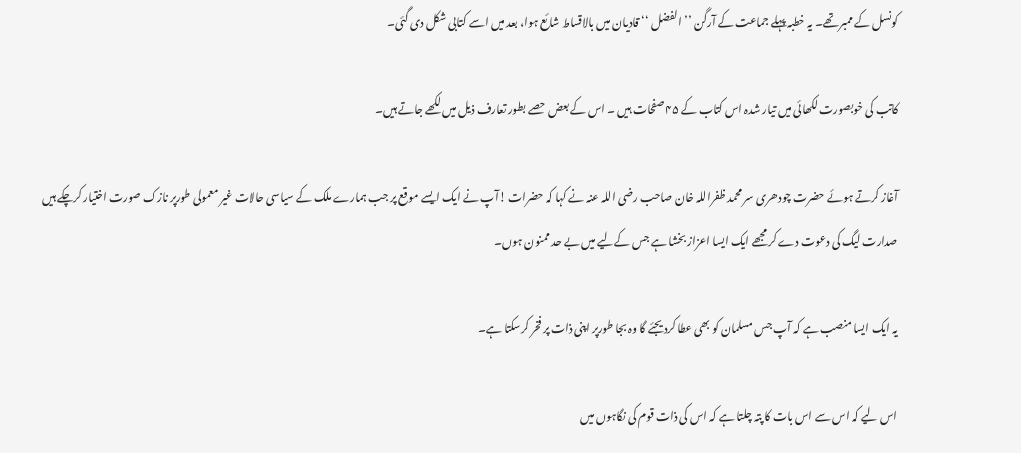کونسل کے ممبر تھے۔ یہ خطبہ پہلے جماعت کے آرگن ’’ الفضل ‘‘ قادیان میں بالاقساط شائع ہوا، بعد میں اسے کتابی شکل دی گئی۔

کاتب کی خوبصورت لکھائی میں تیار شدہ اس کتاب کے ۴۵ صفحات ہیں ۔ اس کے بعض حصے بطور تعارف ذیل میں لکھے جاتے ہیں۔

آغاز کرتے ہوئے حضرت چودھری سر محمد ظفراللہ خان صاحب رضی اللہ عنہ نے کہا کہ حضرات !آپ نے ایک ایسے موقع پر جب ہمارے ملک کے سیاسی حالات غیر معمولی طورپر نازک صورت اختیار کرچکے ہیں صدارت لیگ کی دعوت دے کر مجھے ایک ایسا اعزاز بخشا ہے جس کےلیے میں بے حد ممنون ہوں۔

یہ ایک ایسا منصب ہے کہ آپ جس مسلمان کو بھی عطا کردیجئے گا وہ بجا طورپر اپنی ذات پر فخر کرسکتا ہے۔

اس لیے کہ اس سے اس بات کا پتہ چلتا ہے کہ اس کی ذات قوم کی نگاہوں میں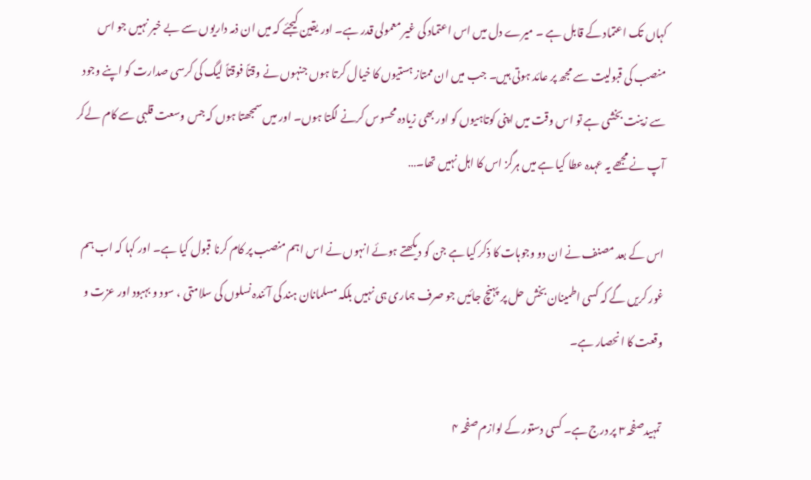کہاں تک اعتماد کے قابل ہے ۔ میرے دل میں اس اعتماد کی غیر معمولی قدر ہے۔ اور یقین کیجئے کہ میں ان ذمہ داریوں سے بے خبر نہیں جو اس منصب کی قبولیت سے مجھ پر عائد ہوتی ہیں۔ جب میں ان ممتاز ہستیوں کا خیال کرتا ہوں جنہوں نے وقتاً فوقتاً لیگ کی کرسی صدارت کو اپنے وجود سے زینت بخشی ہے تو اس وقت میں اپنی کوتاہیوں کو اور بھی زیادہ محسوس کرنے لگتا ہوں۔ اور میں سمجھتا ہوں کہ جس وسعت قلبی سے کام لےکر آپ نے مجھے یہ عہدہ عطا کیا ہے میں ہرگز اس کا اہل نہیں تھا۔…

اس کے بعد مصنف نے ان دو وجوہات کا ذکر کیا ہے جن کو دیکھتے ہوئے انہوں نے اس اہم منصب پر کام کرنا قبول کیا ہے۔ اور کہا کہ اب ہم غور کریں گے کہ کسی اطمینان بخش حل پر پہنچ جائیں جو صرف ہماری ہی نہیں بلکہ مسلمانان ہند کی آئندہ نسلوں کی سلامتی ، سود و بہبود اور عزت و وقعت کا انحصار ہے۔

تمہیدصفحہ ۳ پر درج ہے۔ کسی دستور کے لوازم صفحہ ۴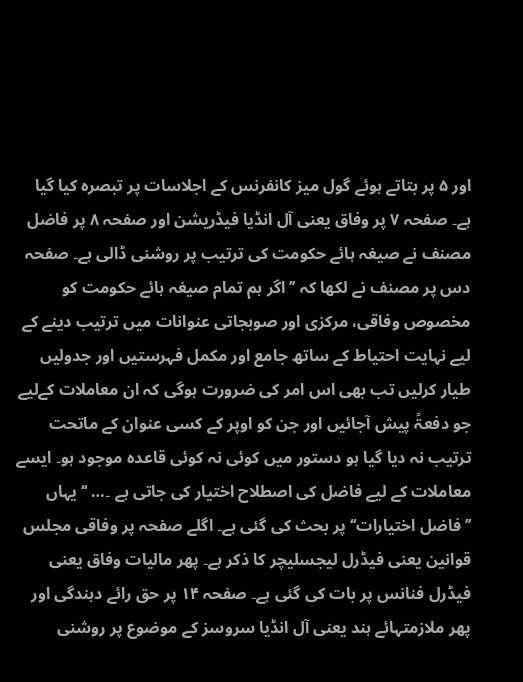اور ۵ پر بتاتے ہوئے گول میز کانفرنس کے اجلاسات پر تبصرہ کیا گیا ہے۔ صفحہ ۷ پر وفاق یعنی آل انڈیا فیڈریشن اور صفحہ ۸ پر فاضل مصنف نے صیغہ ہائے حکومت کی ترتیب پر روشنی ڈالی ہے۔ صفحہ دس پر مصنف نے لکھا کہ ’’اگر ہم تمام صیغہ ہائے حکومت کو مخصوص وفاقی، مرکزی اور صوبجاتی عنوانات میں ترتیب دینے کے لیے نہایت احتیاط کے ساتھ جامع اور مکمل فہرستیں اور جدولیں طیار کرلیں تب بھی اس امر کی ضرورت ہوگی کہ ان معاملات کےلیے جو دفعۃً پیش آجائیں اور جن کو اوپر کے کسی عنوان کے ماتحت ترتیب نہ دیا گیا ہو دستور میں کوئی نہ کوئی قاعدہ موجود ہو۔ ایسے معاملات کے لیے فاضل کی اصطلاح اختیار کی جاتی ہے ۔… ‘‘ یہاں ’’فاضل اختیارات‘‘ پر بحث کی گئی ہے۔ اگلے صفحہ پر وفاقی مجلس قوانین یعنی فیڈرل لیجسلیچر کا ذکر ہے۔ پھر مالیات وفاق یعنی فیڈرل فنانس پر بات کی گئی ہے۔ صفحہ ۱۴ پر حق رائے دہندگی اور پھر ملازمتہائے ہند یعنی آل انڈیا سروسز کے موضوع پر روشنی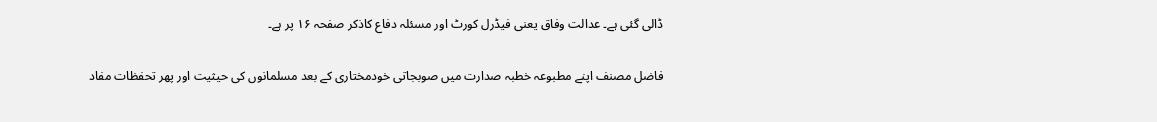ڈالی گئی ہے۔ عدالت وفاق یعنی فیڈرل کورٹ اور مسئلہ دفاع کاذکر صفحہ ۱۶ پر ہے۔

فاضل مصنف اپنے مطبوعہ خطبہ صدارت میں صوبجاتی خودمختاری کے بعد مسلمانوں کی حیثیت اور پھر تحفظات مفاد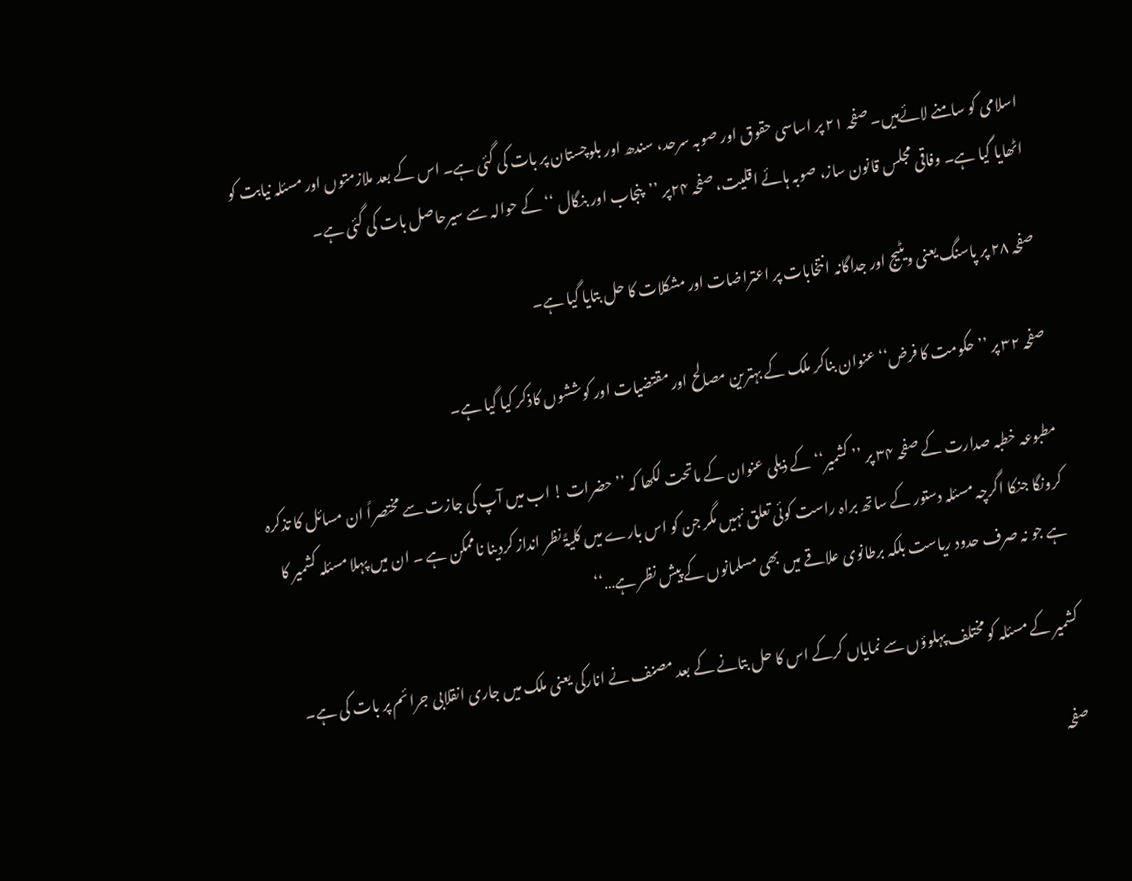اسلامی کو سامنے لائےہیں۔ صفحہ ۲۱ پر اساسی حقوق اور صوبہ سرحد، سندھ اور بلوچستان پر بات کی گئی ہے۔ اس کے بعد ملازمتوں اور مسئلہ نیابت کو اٹھایا گیا ہے۔ وفاقی مجلس قانون ساز، صوبہ ہائے اقلیت، صفحہ ۲۴پر ’’پنجاب اور بنگال ‘‘کے حوالہ سے سیرحاصل بات کی گئی ہے۔

صفحہ ۲۸ پر پاسنگ یعنی ویٹیج اور جداگانہ انتخابات پر اعتراضات اور مشکلات کا حل بتایا گیا ہے۔

صفحہ ۳۲ پر ’’حکومت کا فرض‘‘ عنوان بناکر ملک کے بہترین مصالح اور مقتضیات اور کوششوں کاذکر کیا گیا ہے۔

مطبوعہ خطبہ صدارت کے صفحہ ۳۴ پر ’’ کشمیر‘‘ کے ذیلی عنوان کے ماتحت لکھا کہ ’’ حضرات ! اب میں آپ کی جازت سے مختصراً ان مسائل کا تذکرہ کرونگا جنکا اگرچہ مسئلہ دستور کے ساتھ براہ راست کوئی تعلق نہیں مگر جن کو اس بارے میں کلیۃً نظر انداز کردینا ناممکن ہے ۔ ان میں پہلا مسئلہ کشمیر کا ہے جو نہ صرف حدود ریاست بلکہ برطانوی علاقے میں بھی مسلمانوں کے پیش نظر ہے…‘‘

کشمیر کے مسئلہ کو مختلف پہلوؤں سے نمایاں کرکے اس کا حل بتانے کے بعد مصنف نے انارکی یعنی ملک میں جاری انقلابی جرائم پر بات کی ہے۔

صفحہ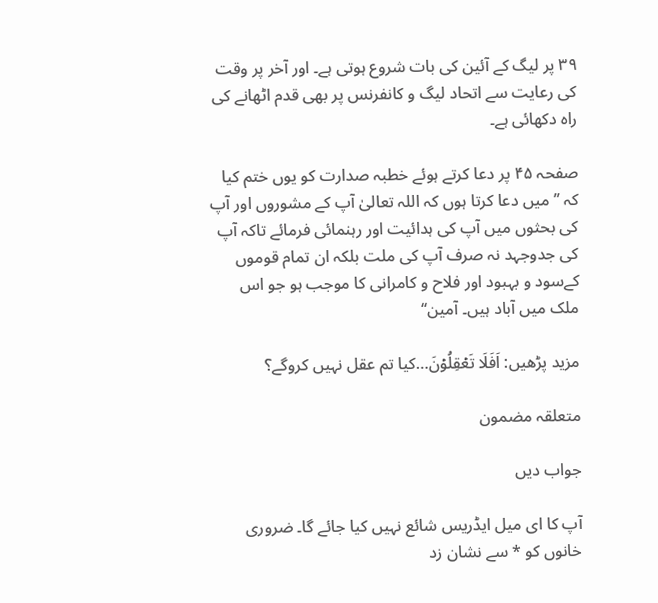۳۹ پر لیگ کے آئین کی بات شروع ہوتی ہے۔ اور آخر پر وقت کی رعایت سے اتحاد لیگ و کانفرنس پر بھی قدم اٹھانے کی راہ دکھائی ہے۔

صفحہ ۴۵ پر دعا کرتے ہوئے خطبہ صدارت کو یوں ختم کیا کہ ’’ میں دعا کرتا ہوں کہ اللہ تعالیٰ آپ کے مشوروں اور آپ کی بحثوں میں آپ کی ہدائیت اور رہنمائی فرمائے تاکہ آپ کی جدوجہد نہ صرف آپ کی ملت بلکہ ان تمام قوموں کےسود و بہبود اور فلاح و کامرانی کا موجب ہو جو اس ملک میں آباد ہیں۔ آمین‘‘

مزید پڑھیں: اَفَلَا تَعۡقِلُوۡنَ…کیا تم عقل نہیں کروگے؟

متعلقہ مضمون

جواب دیں

آپ کا ای میل ایڈریس شائع نہیں کیا جائے گا۔ ضروری خانوں کو * سے نشان زد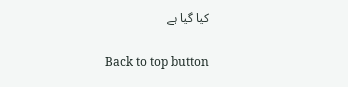کیا گیا ہے

Back to top button